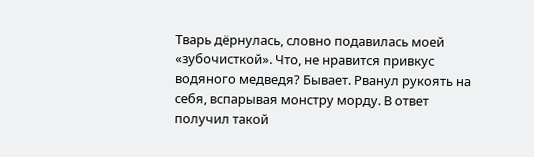Тварь дёрнулась, словно подавилась моей «зубочисткой». Что, не нравится привкус водяного медведя? Бывает. Рванул рукоять на себя, вспарывая монстру морду. В ответ получил такой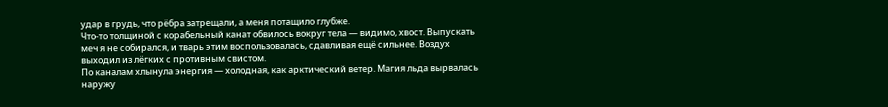удар в грудь, что рёбра затрещали, а меня потащило глубже.
Что-то толщиной с корабельный канат обвилось вокруг тела — видимо, хвост. Выпускать меч я не собирался, и тварь этим воспользовалась, сдавливая ещё сильнее. Воздух выходил из лёгких с противным свистом.
По каналам хлынула энергия — холодная, как арктический ветер. Магия льда вырвалась наружу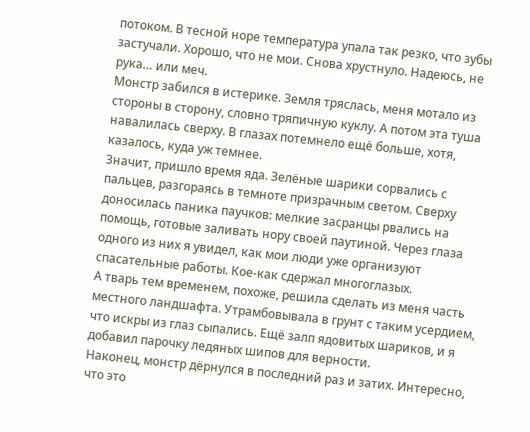потоком. В тесной норе температура упала так резко, что зубы застучали. Хорошо, что не мои. Снова хрустнуло. Надеюсь, не рука… или меч.
Монстр забился в истерике. Земля тряслась, меня мотало из стороны в сторону, словно тряпичную куклу. А потом эта туша навалилась сверху. В глазах потемнело ещё больше, хотя, казалось, куда уж темнее.
Значит, пришло время яда. Зелёные шарики сорвались с пальцев, разгораясь в темноте призрачным светом. Сверху доносилась паника паучков: мелкие засранцы рвались на помощь, готовые заливать нору своей паутиной. Через глаза одного из них я увидел, как мои люди уже организуют спасательные работы. Кое-как сдержал многоглазых.
А тварь тем временем, похоже, решила сделать из меня часть местного ландшафта. Утрамбовывала в грунт с таким усердием, что искры из глаз сыпались. Ещё залп ядовитых шариков, и я добавил парочку ледяных шипов для верности.
Наконец, монстр дёрнулся в последний раз и затих. Интересно, что это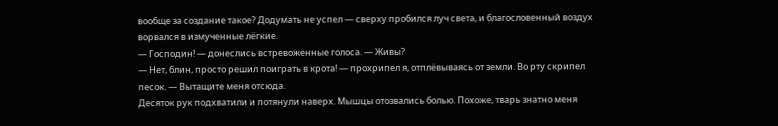вообще за создание такое? Додумать не успел — сверху пробился луч света, и благословенный воздух ворвался в измученные лёгкие.
— Господин! — донеслись встревоженные голоса. — Живы?
— Нет, блин, просто решил поиграть в крота! — прохрипел я, отплёвываясь от земли. Во рту скрипел песок. — Вытащите меня отсюда.
Десяток рук подхватили и потянули наверх. Мышцы отозвались болью. Похоже, тварь знатно меня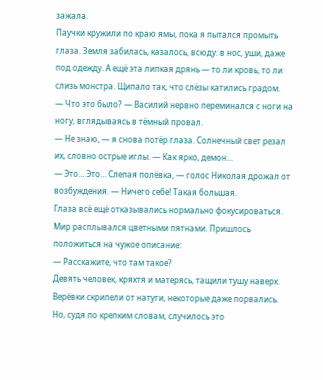зажала.
Паучки кружили по краю ямы, пока я пытался промыть глаза. Земля забилась, казалось, всюду: в нос, уши, даже под одежду. А ещё эта липкая дрянь — то ли кровь, то ли слизь монстра. Щипало так, что слёзы катились градом.
— Что это было? — Василий нервно переминался с ноги на ногу, вглядываясь в тёмный провал.
— Не знаю, — я снова потёр глаза. Солнечный свет резал их, словно острые иглы. — Как ярко, демон…
— Это… Это… Слепая полёвка, — голос Николая дрожал от возбуждения. — Ничего себе! Такая большая.
Глаза всё ещё отказывались нормально фокусироваться. Мир расплывался цветными пятнами. Пришлось положиться на чужое описание:
— Расскажите, что там такое?
Девять человек, кряхтя и матерясь, тащили тушу наверх. Верёвки скрипели от натуги, некоторые даже порвались. Но, судя по крепким словам, случилось это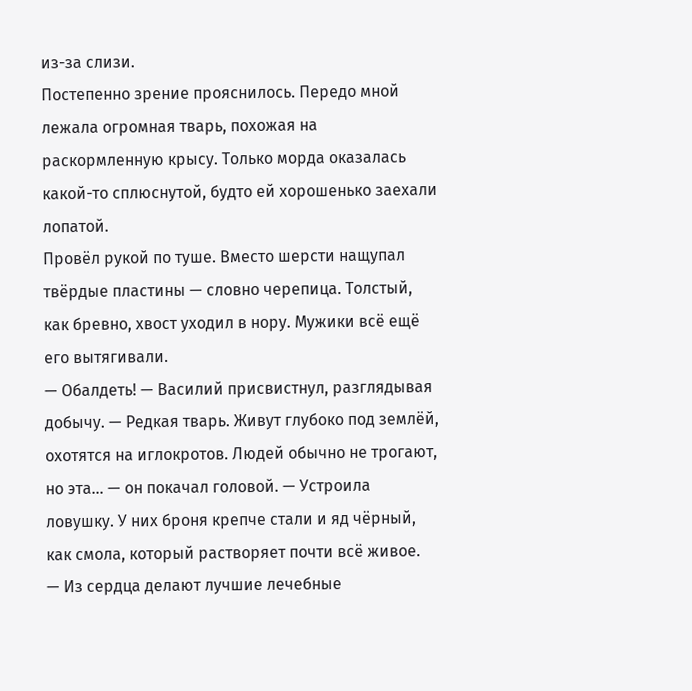из-за слизи.
Постепенно зрение прояснилось. Передо мной лежала огромная тварь, похожая на раскормленную крысу. Только морда оказалась какой-то сплюснутой, будто ей хорошенько заехали лопатой.
Провёл рукой по туше. Вместо шерсти нащупал твёрдые пластины — словно черепица. Толстый, как бревно, хвост уходил в нору. Мужики всё ещё его вытягивали.
— Обалдеть! — Василий присвистнул, разглядывая добычу. — Редкая тварь. Живут глубоко под землёй, охотятся на иглокротов. Людей обычно не трогают, но эта… — он покачал головой. — Устроила ловушку. У них броня крепче стали и яд чёрный, как смола, который растворяет почти всё живое.
— Из сердца делают лучшие лечебные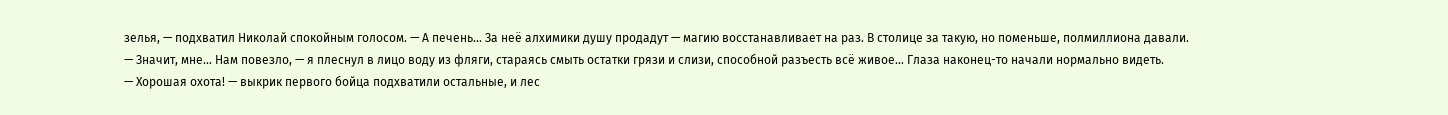зелья, — подхватил Николай спокойным голосом. — А печень… За неё алхимики душу продадут — магию восстанавливает на раз. В столице за такую, но поменьше, полмиллиона давали.
— Значит, мне… Нам повезло, — я плеснул в лицо воду из фляги, стараясь смыть остатки грязи и слизи, способной разъесть всё живое… Глаза наконец-то начали нормально видеть.
— Хорошая охота! — выкрик первого бойца подхватили остальные, и лес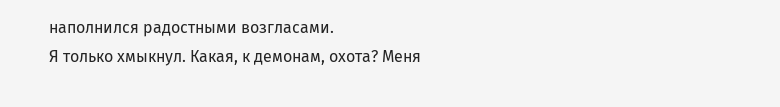наполнился радостными возгласами.
Я только хмыкнул. Какая, к демонам, охота? Меня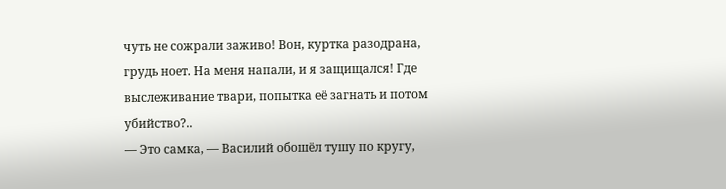чуть не сожрали заживо! Вон, куртка разодрана, грудь ноет. На меня напали, и я защищался! Где выслеживание твари, попытка её загнать и потом убийство?..
— Это самка, — Василий обошёл тушу по кругу,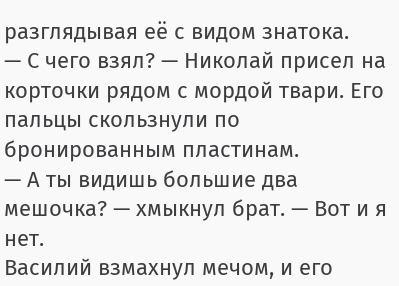разглядывая её с видом знатока.
— С чего взял? — Николай присел на корточки рядом с мордой твари. Его пальцы скользнули по бронированным пластинам.
— А ты видишь большие два мешочка? — хмыкнул брат. — Вот и я нет.
Василий взмахнул мечом, и его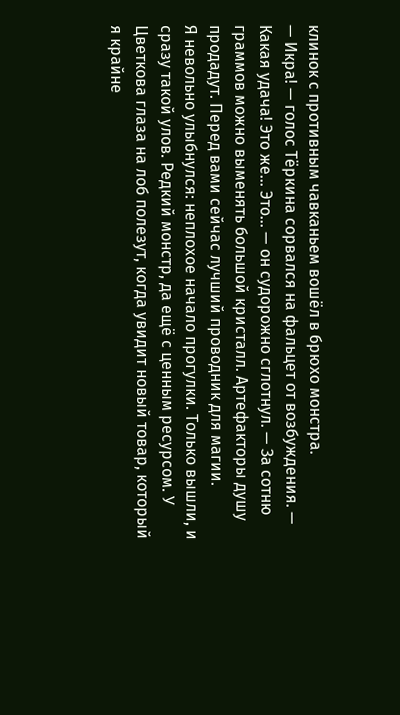клинок с противным чавканьем вошёл в брюхо монстра.
— Икра! — голос Тёркина сорвался на фальцет от возбуждения. — Какая удача! Это же… Это… — он судорожно сглотнул. — За сотню граммов можно выменять большой кристалл. Артефакторы душу продадут. Перед вами сейчас лучший проводник для магии.
Я невольно улыбнулся: неплохое начало прогулки. Только вышли, и сразу такой улов. Редкий монстр, да ещё с ценным ресурсом. У Цветкова глаза на лоб полезут, когда увидит новый товар, который я крайне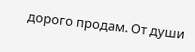дорого продам. От души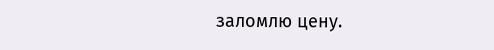заломлю цену.